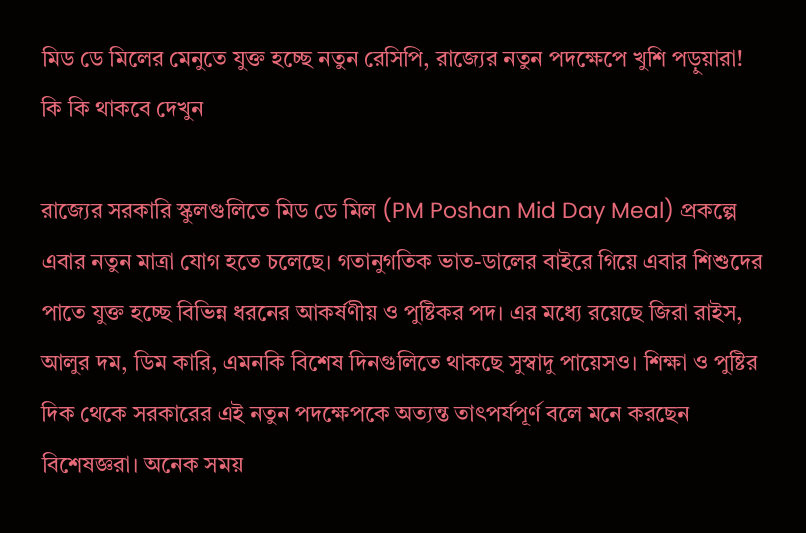মিড ডে মিলের মেনুতে যুক্ত হচ্ছে নতুন রেসিপি, রাজ্যের নতুন পদক্ষেপে খুশি পড়ুয়ারা! কি কি থাকবে দেখুন

রাজ্যের সরকারি স্কুলগুলিতে মিড ডে মিল (PM Poshan Mid Day Meal) প্রকল্পে এবার নতুন মাত্রা যোগ হতে চলেছে। গতানুগতিক ভাত-ডালের বাইরে গিয়ে এবার শিশুদের পাতে যুক্ত হচ্ছে বিভিন্ন ধরনের আকর্ষণীয় ও পুষ্টিকর পদ। এর মধ্যে রয়েছে জিরা রাইস, আলুর দম, ডিম কারি, এমনকি বিশেষ দিনগুলিতে থাকছে সুস্বাদু পায়েসও। শিক্ষা ও পুষ্টির দিক থেকে সরকারের এই নতুন পদক্ষেপকে অত্যন্ত তাৎপর্যপূর্ণ বলে মনে করছেন বিশেষজ্ঞরা। অনেক সময়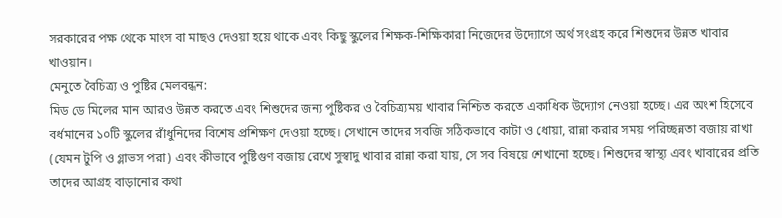সরকারের পক্ষ থেকে মাংস বা মাছও দেওয়া হয়ে থাকে এবং কিছু স্কুলের শিক্ষক-শিক্ষিকারা নিজেদের উদ্যোগে অর্থ সংগ্রহ করে শিশুদের উন্নত খাবার খাওয়ান।
মেনুতে বৈচিত্র্য ও পুষ্টির মেলবন্ধন:
মিড ডে মিলের মান আরও উন্নত করতে এবং শিশুদের জন্য পুষ্টিকর ও বৈচিত্র্যময় খাবার নিশ্চিত করতে একাধিক উদ্যোগ নেওয়া হচ্ছে। এর অংশ হিসেবে বর্ধমানের ১০টি স্কুলের রাঁধুনিদের বিশেষ প্রশিক্ষণ দেওয়া হচ্ছে। সেখানে তাদের সবজি সঠিকভাবে কাটা ও ধোয়া, রান্না করার সময় পরিচ্ছন্নতা বজায় রাখা (যেমন টুপি ও গ্লাভস পরা) এবং কীভাবে পুষ্টিগুণ বজায় রেখে সুস্বাদু খাবার রান্না করা যায়, সে সব বিষয়ে শেখানো হচ্ছে। শিশুদের স্বাস্থ্য এবং খাবারের প্রতি তাদের আগ্রহ বাড়ানোর কথা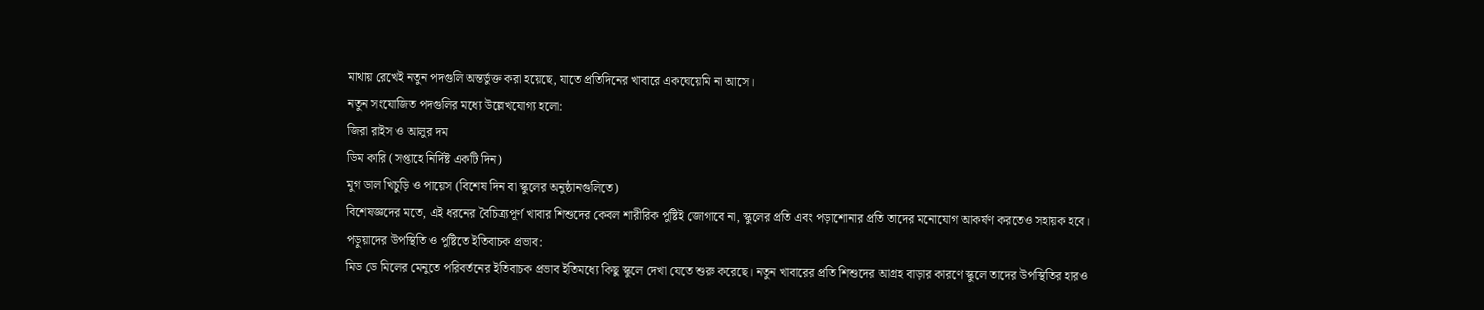মাথায় রেখেই নতুন পদগুলি অন্তর্ভুক্ত করা হয়েছে, যাতে প্রতিদিনের খাবারে একঘেয়েমি না আসে।
নতুন সংযোজিত পদগুলির মধ্যে উল্লেখযোগ্য হলো:
জিরা রাইস ও আলুর দম
ডিম কারি (সপ্তাহে নির্দিষ্ট একটি দিন)
মুগ ডাল খিচুড়ি ও পায়েস (বিশেষ দিন বা স্কুলের অনুষ্ঠানগুলিতে)
বিশেষজ্ঞদের মতে, এই ধরনের বৈচিত্র্যপূর্ণ খাবার শিশুদের কেবল শারীরিক পুষ্টিই জোগাবে না, স্কুলের প্রতি এবং পড়াশোনার প্রতি তাদের মনোযোগ আকর্ষণ করতেও সহায়ক হবে।
পড়ুয়াদের উপস্থিতি ও পুষ্টিতে ইতিবাচক প্রভাব:
মিড ডে মিলের মেনুতে পরিবর্তনের ইতিবাচক প্রভাব ইতিমধ্যে কিছু স্কুলে দেখা যেতে শুরু করেছে। নতুন খাবারের প্রতি শিশুদের আগ্রহ বাড়ার কারণে স্কুলে তাদের উপস্থিতির হারও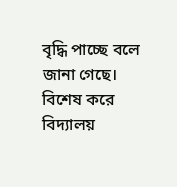বৃদ্ধি পাচ্ছে বলে জানা গেছে। বিশেষ করে বিদ্যালয়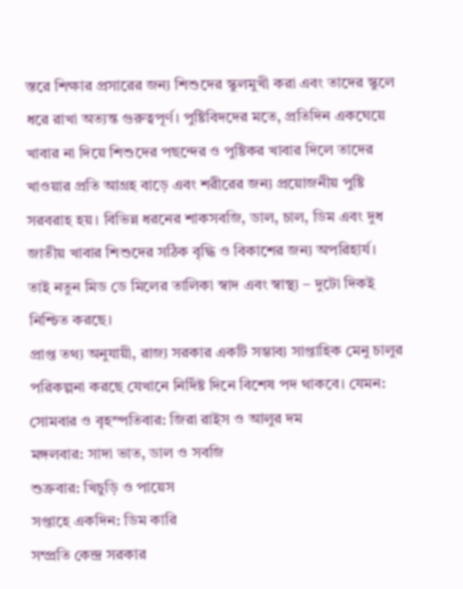স্তরে শিক্ষার প্রসারের জন্য শিশুদের স্কুলমুখী করা এবং তাদের স্কুলে ধরে রাখা অত্যন্ত গুরুত্বপূর্ণ। পুষ্টিবিদদের মতে, প্রতিদিন একঘেয়ে খাবার না দিয়ে শিশুদের পছন্দের ও পুষ্টিকর খাবার দিলে তাদের খাওয়ার প্রতি আগ্রহ বাড়ে এবং শরীরের জন্য প্রয়োজনীয় পুষ্টি সরবরাহ হয়। বিভিন্ন ধরনের শাকসবজি, ডাল, চাল, ডিম এবং দুধ জাতীয় খাবার শিশুদের সঠিক বৃদ্ধি ও বিকাশের জন্য অপরিহার্য। তাই নতুন মিড ডে মিলের তালিকা স্বাদ এবং স্বাস্থ্য – দুটো দিকই নিশ্চিত করছে।
প্রাপ্ত তথ্য অনুযায়ী, রাজ্য সরকার একটি সম্ভাব্য সাপ্তাহিক মেনু চালুর পরিকল্পনা করছে যেখানে নির্দিষ্ট দিনে বিশেষ পদ থাকবে। যেমন:
সোমবার ও বৃহস্পতিবার: জিরা রাইস ও আলুর দম
মঙ্গলবার: সাদা ভাত, ডাল ও সবজি
শুক্রবার: খিচুড়ি ও পায়েস
সপ্তাহে একদিন: ডিম কারি
সম্প্রতি কেন্দ্র সরকার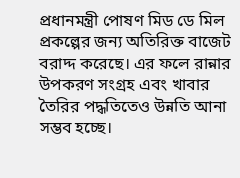প্রধানমন্ত্রী পোষণ মিড ডে মিল প্রকল্পের জন্য অতিরিক্ত বাজেট বরাদ্দ করেছে। এর ফলে রান্নার উপকরণ সংগ্রহ এবং খাবার তৈরির পদ্ধতিতেও উন্নতি আনা সম্ভব হচ্ছে।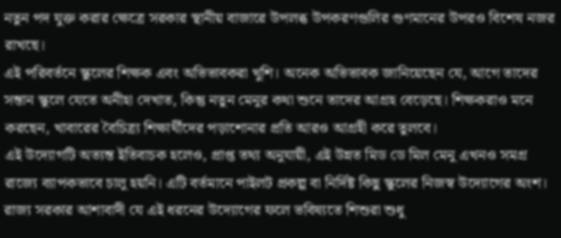নতুন পদ যুক্ত করার ক্ষেত্রে সরকার স্থানীয় বাজারে উপলব্ধ উপকরণগুলির গুণমানের উপরও বিশেষ নজর রাখছে।
এই পরিবর্তনে স্কুলের শিক্ষক এবং অভিভাবকরা খুশি। অনেক অভিভাবক জানিয়েছেন যে, আগে তাদের সন্তান স্কুলে যেতে অনীহা দেখাত, কিন্তু নতুন মেনুর কথা শুনে তাদের আগ্রহ বেড়েছে। শিক্ষকরাও মনে করছেন, খাবারের বৈচিত্র্য শিক্ষার্থীদের পড়াশোনার প্রতি আরও আগ্রহী করে তুলবে।
এই উদ্যোগটি অত্যন্ত ইতিবাচক হলেও, প্রাপ্ত তথ্য অনুযায়ী, এই উন্নত মিড ডে মিল মেনু এখনও সমগ্র রাজ্যে ব্যাপকভাবে চালু হয়নি। এটি বর্তমানে পাইলট প্রকল্প বা নির্দিষ্ট কিছু স্কুলের নিজস্ব উদ্যোগের অংশ। রাজ্য সরকার আশাবাদী যে এই ধরনের উদ্যোগের ফলে ভবিষ্যতে শিশুরা শুধু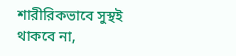শারীরিকভাবে সুস্থই থাকবে না,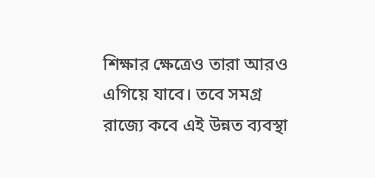শিক্ষার ক্ষেত্রেও তারা আরও এগিয়ে যাবে। তবে সমগ্র রাজ্যে কবে এই উন্নত ব্যবস্থা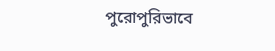পুরোপুরিভাবে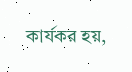কার্যকর হয়,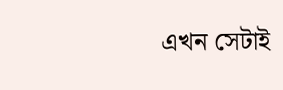এখন সেটাই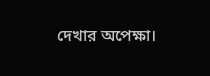দেখার অপেক্ষা।